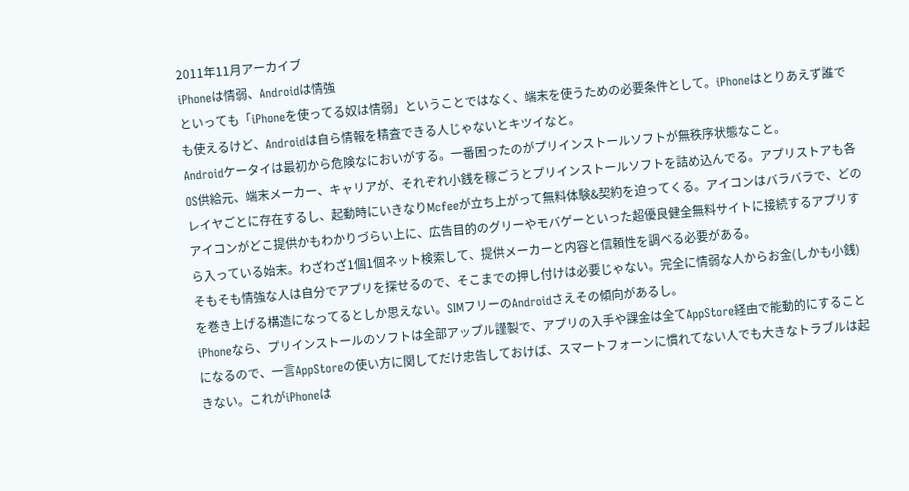2011年11月アーカイブ
iPhoneは情弱、Androidは情強
といっても「iPhoneを使ってる奴は情弱」ということではなく、端末を使うための必要条件として。iPhoneはとりあえず誰でも使えるけど、Androidは自ら情報を精査できる人じゃないとキツイなと。
Androidケータイは最初から危険なにおいがする。一番困ったのがプリインストールソフトが無秩序状態なこと。
OS供給元、端末メーカー、キャリアが、それぞれ小銭を稼ごうとプリインストールソフトを詰め込んでる。アプリストアも各レイヤごとに存在するし、起動時にいきなりMcfeeが立ち上がって無料体験&契約を迫ってくる。アイコンはバラバラで、どのアイコンがどこ提供かもわかりづらい上に、広告目的のグリーやモバゲーといった超優良健全無料サイトに接続するアプリすら入っている始末。わざわざ1個1個ネット検索して、提供メーカーと内容と信頼性を調べる必要がある。
そもそも情強な人は自分でアプリを探せるので、そこまでの押し付けは必要じゃない。完全に情弱な人からお金(しかも小銭)を巻き上げる構造になってるとしか思えない。SIMフリーのAndroidさえその傾向があるし。
iPhoneなら、プリインストールのソフトは全部アップル謹製で、アプリの入手や課金は全てAppStore経由で能動的にすることになるので、一言AppStoreの使い方に関してだけ忠告しておけば、スマートフォーンに慣れてない人でも大きなトラブルは起きない。これがiPhoneは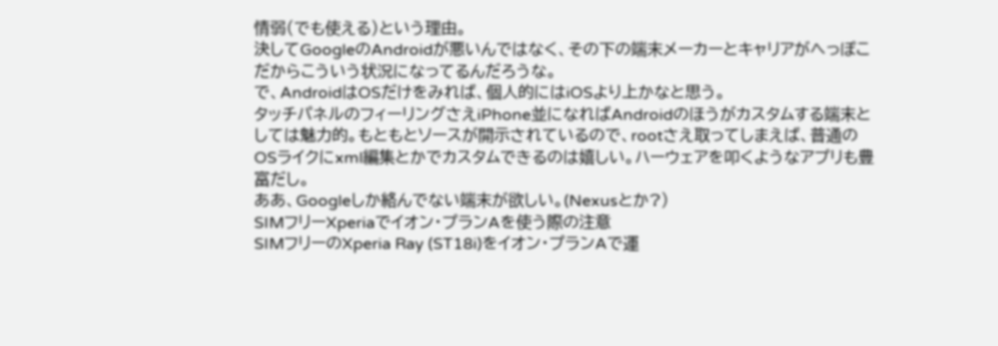情弱(でも使える)という理由。
決してGoogleのAndroidが悪いんではなく、その下の端末メーカーとキャリアがへっぽこだからこういう状況になってるんだろうな。
で、AndroidはOSだけをみれば、個人的にはiOSより上かなと思う。
タッチパネルのフィーリングさえiPhone並になればAndroidのほうがカスタムする端末としては魅力的。もともとソースが開示されているので、rootさえ取ってしまえば、普通のOSライクにxml編集とかでカスタムできるのは嬉しい。ハーウェアを叩くようなアプリも豊富だし。
ああ、Googleしか絡んでない端末が欲しい。(Nexusとか?)
SIMフリーXperiaでイオン・プランAを使う際の注意
SIMフリーのXperia Ray (ST18i)をイオン・プランAで運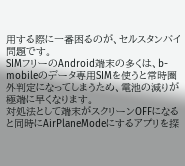用する際に一番困るのが、セルスタンバイ問題です。
SIMフリーのAndroid端末の多くは、b-mobileのデータ専用SIMを使うと常時圏外判定になってしまうため、電池の減りが極端に早くなります。
対処法として端末がスクリーンOFFになると同時にAirPlaneModeにするアプリを探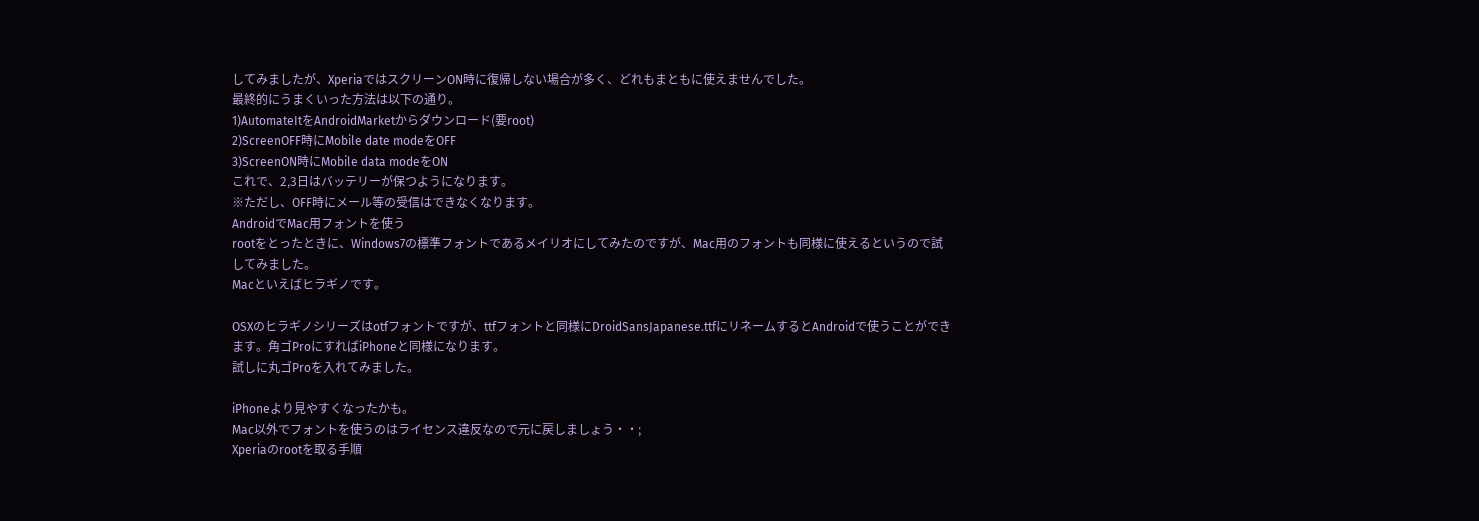してみましたが、XperiaではスクリーンON時に復帰しない場合が多く、どれもまともに使えませんでした。
最終的にうまくいった方法は以下の通り。
1)AutomateItをAndroidMarketからダウンロード(要root)
2)ScreenOFF時にMobile date modeをOFF
3)ScreenON時にMobile data modeをON
これで、2,3日はバッテリーが保つようになります。
※ただし、OFF時にメール等の受信はできなくなります。
AndroidでMac用フォントを使う
rootをとったときに、Windows7の標準フォントであるメイリオにしてみたのですが、Mac用のフォントも同様に使えるというので試してみました。
Macといえばヒラギノです。

OSXのヒラギノシリーズはotfフォントですが、ttfフォントと同様にDroidSansJapanese.ttfにリネームするとAndroidで使うことができます。角ゴProにすればiPhoneと同様になります。
試しに丸ゴProを入れてみました。

iPhoneより見やすくなったかも。
Mac以外でフォントを使うのはライセンス違反なので元に戻しましょう・・;
Xperiaのrootを取る手順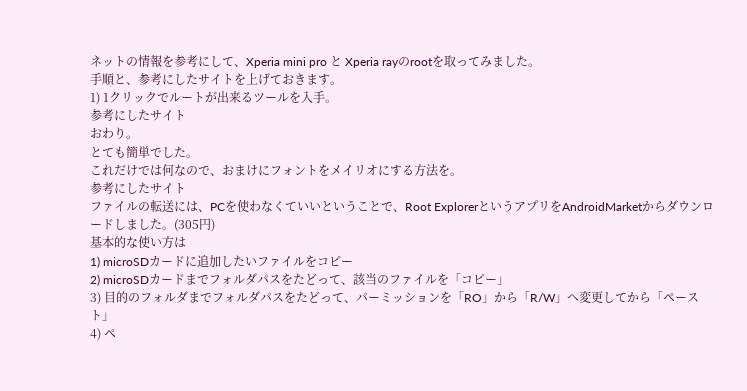ネットの情報を参考にして、Xperia mini pro と Xperia rayのrootを取ってみました。
手順と、参考にしたサイトを上げておきます。
1) 1クリックでルートが出来るツールを入手。
参考にしたサイト
おわり。
とても簡単でした。
これだけでは何なので、おまけにフォントをメイリオにする方法を。
参考にしたサイト
ファイルの転送には、PCを使わなくていいということで、Root ExplorerというアプリをAndroidMarketからダウンロードしました。(305円)
基本的な使い方は
1) microSDカードに追加したいファイルをコピー
2) microSDカードまでフォルダパスをたどって、該当のファイルを「コピー」
3) 目的のフォルダまでフォルダパスをたどって、パーミッションを「RO」から「R/W」へ変更してから「ペースト」
4) ペ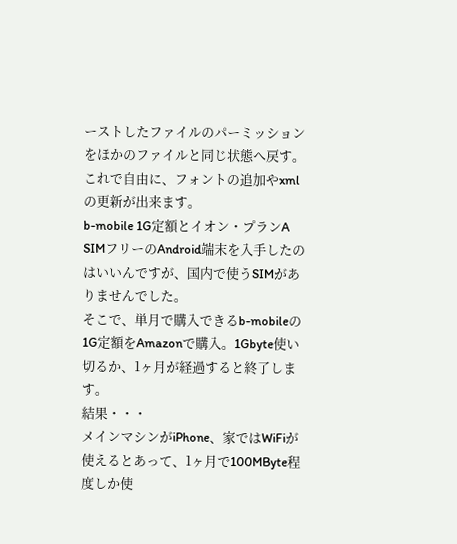ーストしたファイルのパーミッションをほかのファイルと同じ状態へ戻す。
これで自由に、フォントの追加やxmlの更新が出来ます。
b-mobile 1G定額とイオン・プランA
SIMフリーのAndroid端末を入手したのはいいんですが、国内で使うSIMがありませんでした。
そこで、単月で購入できるb-mobileの1G定額をAmazonで購入。1Gbyte使い切るか、1ヶ月が経過すると終了します。
結果・・・
メインマシンがiPhone、家ではWiFiが使えるとあって、1ヶ月で100MByte程度しか使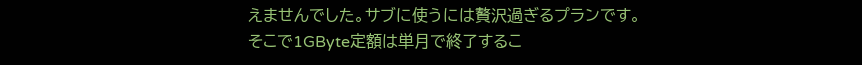えませんでした。サブに使うには贅沢過ぎるプランです。
そこで1GByte定額は単月で終了するこ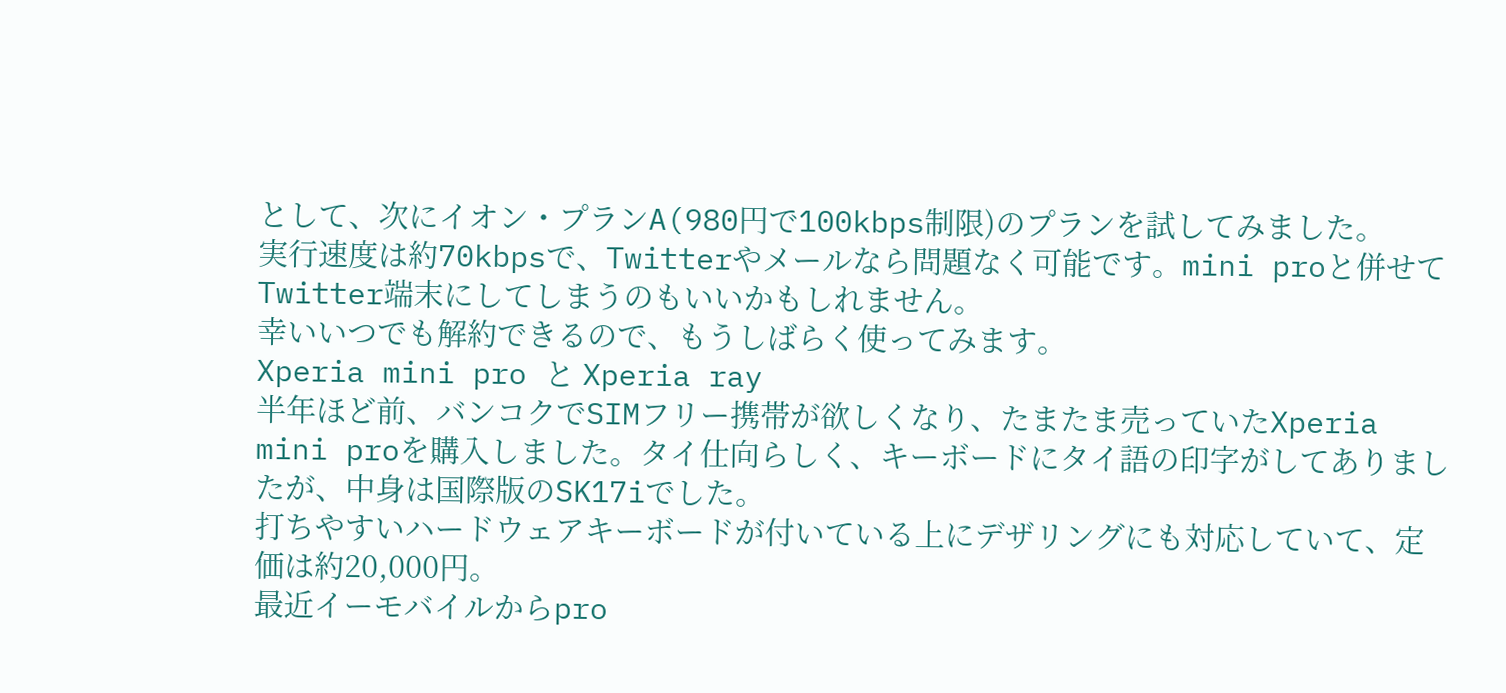として、次にイオン・プランA(980円で100kbps制限)のプランを試してみました。
実行速度は約70kbpsで、Twitterやメールなら問題なく可能です。mini proと併せてTwitter端末にしてしまうのもいいかもしれません。
幸いいつでも解約できるので、もうしばらく使ってみます。
Xperia mini pro と Xperia ray
半年ほど前、バンコクでSIMフリー携帯が欲しくなり、たまたま売っていたXperia mini proを購入しました。タイ仕向らしく、キーボードにタイ語の印字がしてありましたが、中身は国際版のSK17iでした。
打ちやすいハードウェアキーボードが付いている上にデザリングにも対応していて、定価は約20,000円。
最近イーモバイルからpro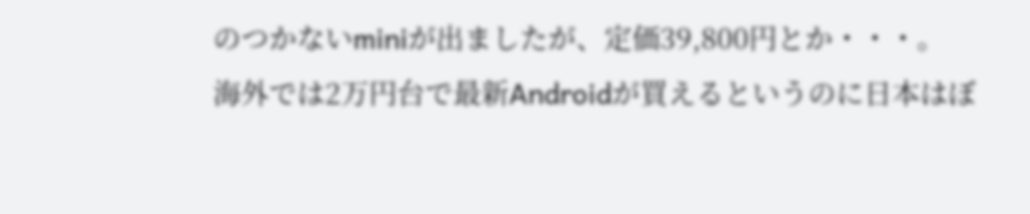のつかないminiが出ましたが、定価39,800円とか・・・。
海外では2万円台で最新Androidが買えるというのに日本はぼ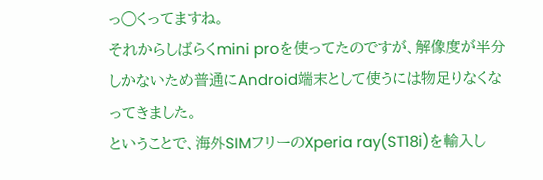っ◯くってますね。
それからしばらくmini proを使ってたのですが、解像度が半分しかないため普通にAndroid端末として使うには物足りなくなってきました。
ということで、海外SIMフリーのXperia ray(ST18i)を輸入し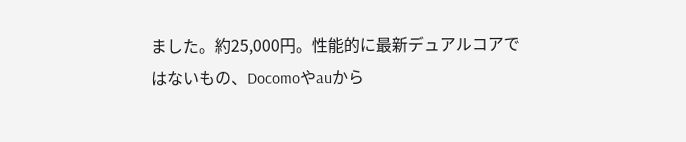ました。約25,000円。性能的に最新デュアルコアではないもの、Docomoやauから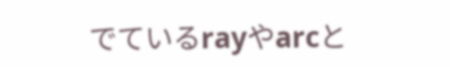でているrayやarcと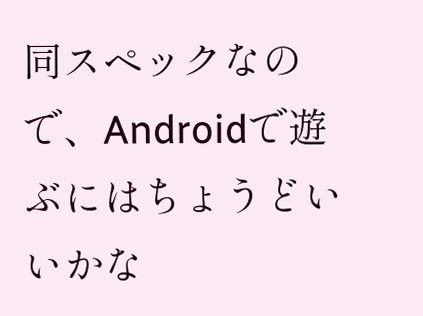同スペックなので、Androidで遊ぶにはちょうどいいかな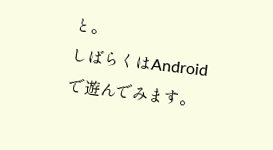と。
しばらくはAndroidで遊んでみます。